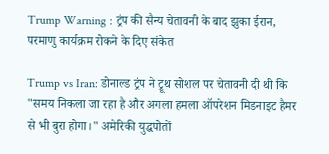Trump Warning : ट्रंप की सैन्य चेतावनी के बाद झुका ईरान, परमाणु कार्यक्रम रोकने के दिए संकेत

Trump vs Iran: डोनाल्ड ट्रंप ने ट्रूथ सोशल पर चेतावनी दी थी कि "समय निकला जा रहा है और अगला हमला ऑपरेशन मिडनाइट हैमर से भी बुरा होगा।" अमेरिकी युद्धपोतों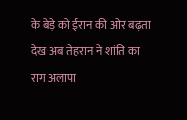के बेड़े को ईरान की ओर बढ़ता देख अब तेहरान ने शांति का राग अलापा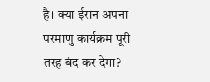है। क्या ईरान अपना परमाणु कार्यक्रम पूरी तरह बंद कर देगा?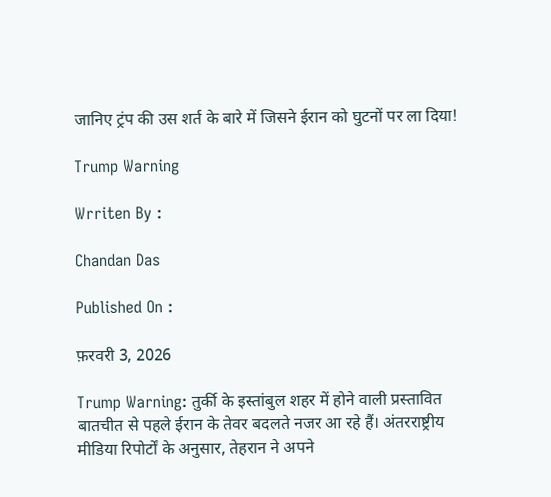जानिए ट्रंप की उस शर्त के बारे में जिसने ईरान को घुटनों पर ला दिया!

Trump Warning

Wrriten By :

Chandan Das

Published On :

फ़रवरी 3, 2026

Trump Warning: तुर्की के इस्तांबुल शहर में होने वाली प्रस्तावित बातचीत से पहले ईरान के तेवर बदलते नजर आ रहे हैं। अंतरराष्ट्रीय मीडिया रिपोर्टों के अनुसार, तेहरान ने अपने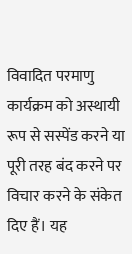विवादित परमाणु कार्यक्रम को अस्थायी रूप से सस्पेंड करने या पूरी तरह बंद करने पर विचार करने के संकेत दिए हैं। यह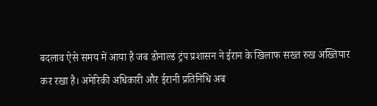बदलाव ऐसे समय में आया है जब डोनाल्ड ट्रंप प्रशासन ने ईरान के खिलाफ सख्त रुख अख्तियार कर रखा है। अमेरिकी अधिकारी और ईरानी प्रतिनिधि अब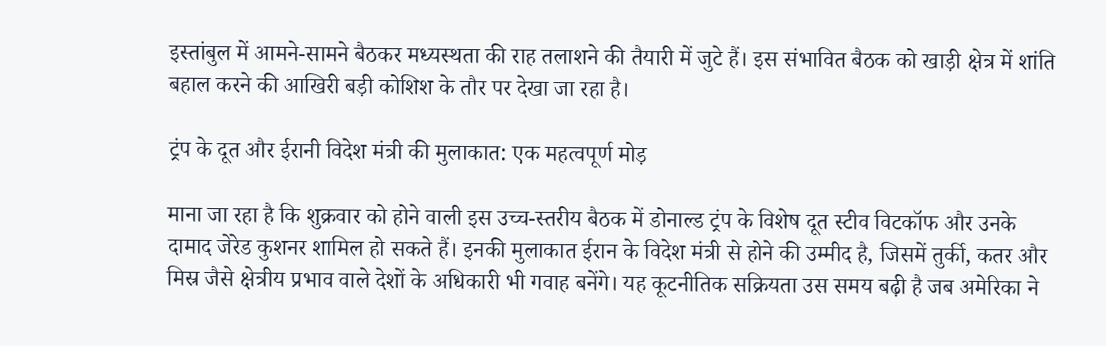इस्तांबुल में आमने-सामने बैठकर मध्यस्थता की राह तलाशने की तैयारी में जुटे हैं। इस संभावित बैठक को खाड़ी क्षेत्र में शांति बहाल करने की आखिरी बड़ी कोशिश के तौर पर देखा जा रहा है।

ट्रंप के दूत और ईरानी विदेश मंत्री की मुलाकात: एक महत्वपूर्ण मोड़

माना जा रहा है कि शुक्रवार को होने वाली इस उच्च-स्तरीय बैठक में डोनाल्ड ट्रंप के विशेष दूत स्टीव विटकॉफ और उनके दामाद जेरेड कुशनर शामिल हो सकते हैं। इनकी मुलाकात ईरान के विदेश मंत्री से होने की उम्मीद है, जिसमें तुर्की, कतर और मिस्र जैसे क्षेत्रीय प्रभाव वाले देशों के अधिकारी भी गवाह बनेंगे। यह कूटनीतिक सक्रियता उस समय बढ़ी है जब अमेरिका ने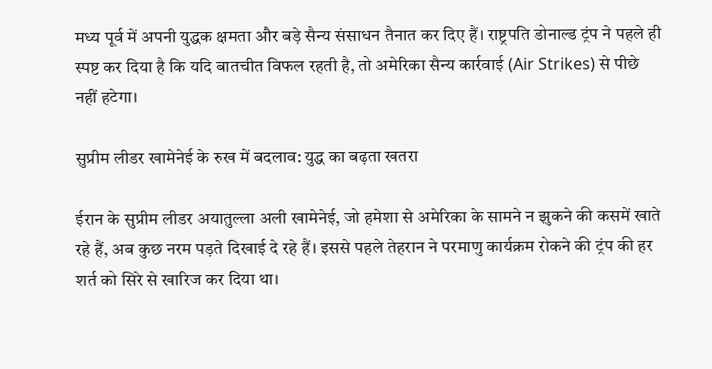मध्य पूर्व में अपनी युद्धक क्षमता और बड़े सैन्य संसाधन तैनात कर दिए हैं। राष्ट्रपति डोनाल्ड ट्रंप ने पहले ही स्पष्ट कर दिया है कि यदि बातचीत विफल रहती है, तो अमेरिका सैन्य कार्रवाई (Air Strikes) से पीछे नहीं हटेगा।

सुप्रीम लीडर खामेनेई के रुख में बदलाव: युद्ध का बढ़ता खतरा

ईरान के सुप्रीम लीडर अयातुल्ला अली खामेनेई, जो हमेशा से अमेरिका के सामने न झुकने की कसमें खाते रहे हैं, अब कुछ नरम पड़ते दिखाई दे रहे हैं। इससे पहले तेहरान ने परमाणु कार्यक्रम रोकने की ट्रंप की हर शर्त को सिरे से खारिज कर दिया था।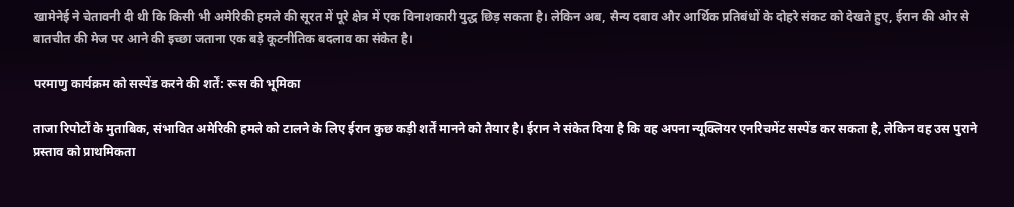खामेनेई ने चेतावनी दी थी कि किसी भी अमेरिकी हमले की सूरत में पूरे क्षेत्र में एक विनाशकारी युद्ध छिड़ सकता है। लेकिन अब, सैन्य दबाव और आर्थिक प्रतिबंधों के दोहरे संकट को देखते हुए, ईरान की ओर से बातचीत की मेज पर आने की इच्छा जताना एक बड़े कूटनीतिक बदलाव का संकेत है।

परमाणु कार्यक्रम को सस्पेंड करने की शर्तें: रूस की भूमिका

ताजा रिपोर्टों के मुताबिक, संभावित अमेरिकी हमले को टालने के लिए ईरान कुछ कड़ी शर्तें मानने को तैयार है। ईरान ने संकेत दिया है कि वह अपना न्यूक्लियर एनरिचमेंट सस्पेंड कर सकता है, लेकिन वह उस पुराने प्रस्ताव को प्राथमिकता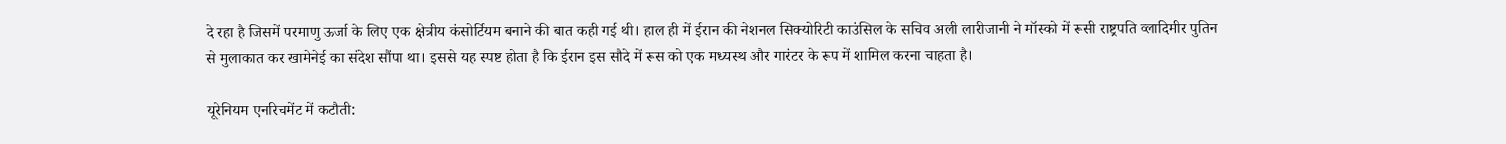दे रहा है जिसमें परमाणु ऊर्जा के लिए एक क्षेत्रीय कंसोर्टियम बनाने की बात कही गई थी। हाल ही में ईरान की नेशनल सिक्योरिटी काउंसिल के सचिव अली लारीजानी ने मॉस्को में रूसी राष्ट्रपति व्लादिमीर पुतिन से मुलाकात कर खामेनेई का संदेश सौंपा था। इससे यह स्पष्ट होता है कि ईरान इस सौदे में रूस को एक मध्यस्थ और गारंटर के रूप में शामिल करना चाहता है।

यूरेनियम एनरिचमेंट में कटौती: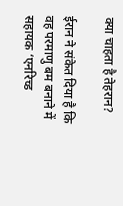क्या चाहता है तेहरान?

ईरान ने संकेत दिया है कि वह परमाणु बम बनाने में सहायक ‘एनरिच्ड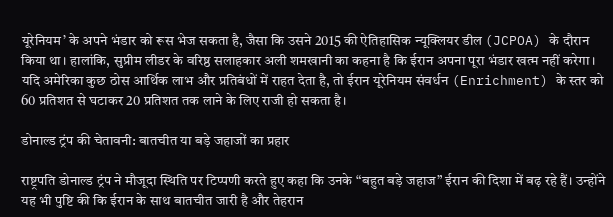यूरेनियम’ के अपने भंडार को रूस भेज सकता है, जैसा कि उसने 2015 की ऐतिहासिक न्यूक्लियर डील (JCPOA) के दौरान किया था। हालांकि, सुप्रीम लीडर के वरिष्ठ सलाहकार अली शमखानी का कहना है कि ईरान अपना पूरा भंडार खत्म नहीं करेगा। यदि अमेरिका कुछ ठोस आर्थिक लाभ और प्रतिबंधों में राहत देता है, तो ईरान यूरेनियम संवर्धन (Enrichment) के स्तर को 60 प्रतिशत से घटाकर 20 प्रतिशत तक लाने के लिए राजी हो सकता है।

डोनाल्ड ट्रंप की चेतावनी: बातचीत या बड़े जहाजों का प्रहार

राष्ट्रपति डोनाल्ड ट्रंप ने मौजूदा स्थिति पर टिप्पणी करते हुए कहा कि उनके “बहुत बड़े जहाज” ईरान की दिशा में बढ़ रहे हैं। उन्होंने यह भी पुष्टि की कि ईरान के साथ बातचीत जारी है और तेहरान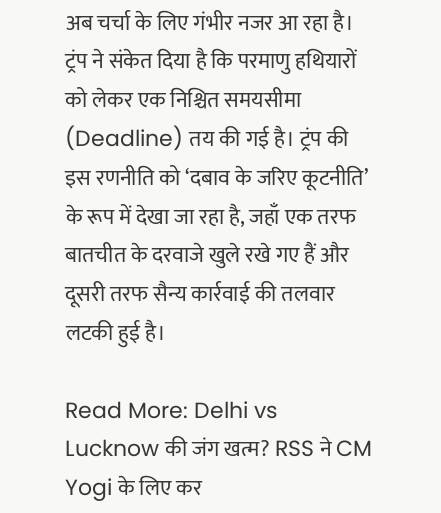अब चर्चा के लिए गंभीर नजर आ रहा है। ट्रंप ने संकेत दिया है कि परमाणु हथियारों को लेकर एक निश्चित समयसीमा (Deadline) तय की गई है। ट्रंप की इस रणनीति को ‘दबाव के जरिए कूटनीति’ के रूप में देखा जा रहा है, जहाँ एक तरफ बातचीत के दरवाजे खुले रखे गए हैं और दूसरी तरफ सैन्य कार्रवाई की तलवार लटकी हुई है।

Read More: Delhi vs Lucknow की जंग खत्म? RSS ने CM Yogi के लिए कर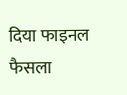दिया फाइनल फैसला